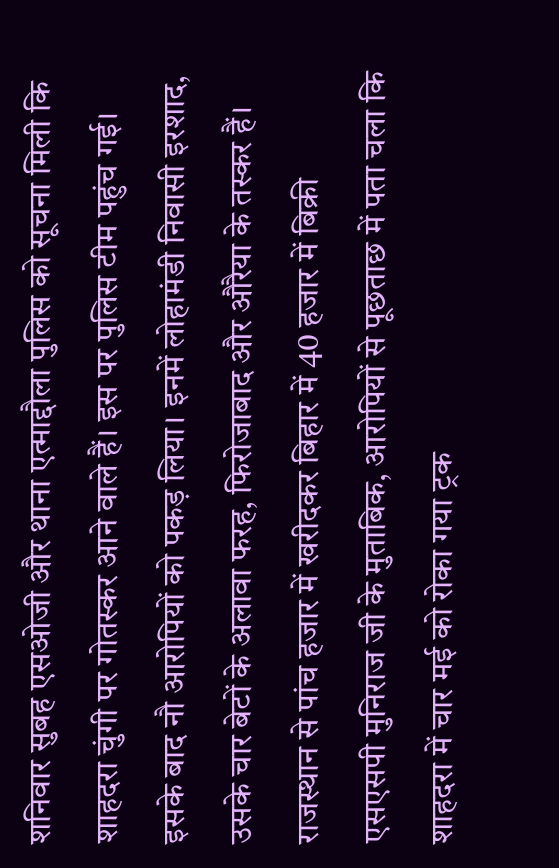शनिवार सुबह एसओजी और थाना एत्माद्दौला पुलिस को सूचना मिली कि शाहदरा चुंगी पर गोतस्कर आने वाले हैं। इस पर पुलिस टीम पहुंच गई। इसके बाद नौ आरोपियों को पकड़ लिया। इनमें लोहामंडी निवासी इरशाद, उसके चार बेटों के अलावा फरह, फिरोजाबाद और औरैया के तस्कर हैं।
राजस्थान से पांच हजार में खरीदकर बिहार में 40 हजार में बिक्री
एसएसपी मुनिराज जी के मुताबिक, आरोपियों से पूछताछ में पता चला कि शाहदरा में चार मई को रोका गया ट्रक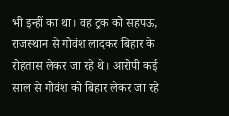भी इन्हीं का था। वह ट्रक को सहपऊ, राजस्थान से गोवंश लादकर बिहार के रोहतास लेकर जा रहे थे। आरोपी कई साल से गोवंश को बिहार लेकर जा रहे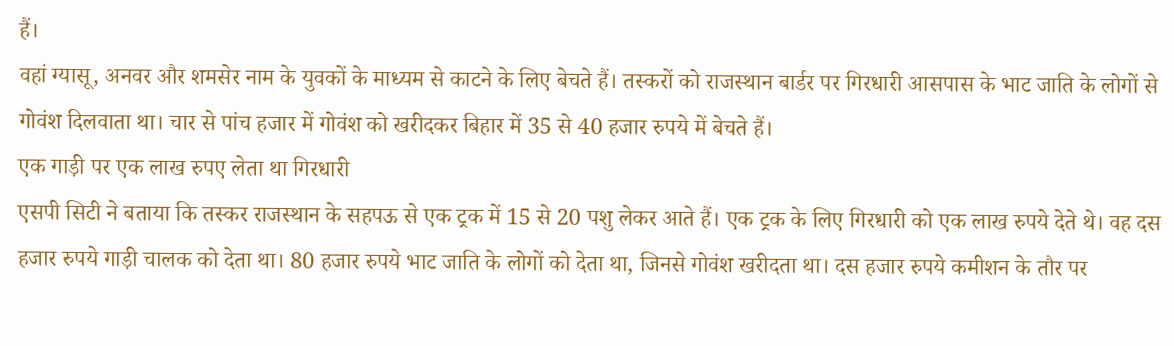हैं।
वहां ग्यासू, अनवर और शमसेर नाम के युवकों के माध्यम से काटने के लिए बेचते हैं। तस्करों को राजस्थान बार्डर पर गिरधारी आसपास के भाट जाति के लोगों से गोवंश दिलवाता था। चार से पांच हजार में गोवंश को खरीदकर बिहार में 35 से 40 हजार रुपये में बेचते हैं।
एक गाड़ी पर एक लाख रुपए लेता था गिरधारी
एसपी सिटी ने बताया कि तस्कर राजस्थान के सहपऊ से एक ट्रक में 15 से 20 पशु लेकर आते हैं। एक ट्रक के लिए गिरधारी को एक लाख रुपये देते थे। वह दस हजार रुपये गाड़ी चालक को देता था। 80 हजार रुपये भाट जाति के लोगों को देता था, जिनसे गोवंश खरीदता था। दस हजार रुपये कमीशन के तौर पर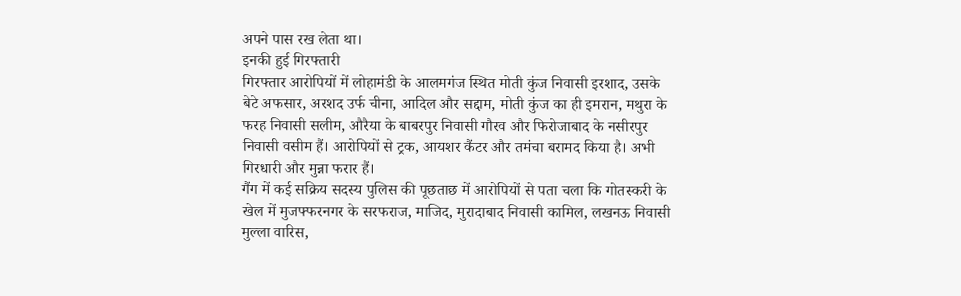अपने पास रख लेता था।
इनकी हुई गिरफ्तारी
गिरफ्तार आरोपियों में लोहामंडी के आलमगंज स्थित मोती कुंज निवासी इरशाद, उसके बेटे अफसार, अरशद उर्फ चीना, आदिल और सद्दाम, मोती कुंज का ही इमरान, मथुरा के फरह निवासी सलीम, औरैया के बाबरपुर निवासी गौरव और फिरोजाबाद के नसीरपुर निवासी वसीम हैं। आरोपियों से ट्रक, आयशर कैंटर और तमंचा बरामद किया है। अभी गिरधारी और मुन्ना फरार हैं।
गैंग में कई सक्रिय सदस्य पुलिस की पूछताछ में आरोपियों से पता चला कि गोतस्करी के खेल में मुजफ्फरनगर के सरफराज, माजिद, मुरादाबाद निवासी कामिल, लखनऊ निवासी मुल्ला वारिस,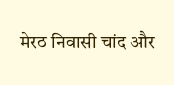मेरठ निवासी चांद और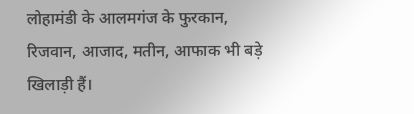लोहामंडी के आलमगंज के फुरकान, रिजवान, आजाद, मतीन, आफाक भी बड़े खिलाड़ी हैं।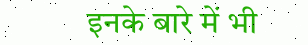इनके बारे में भी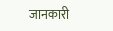जानकारी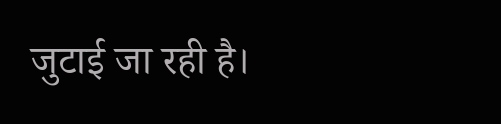जुटाई जा रही है।